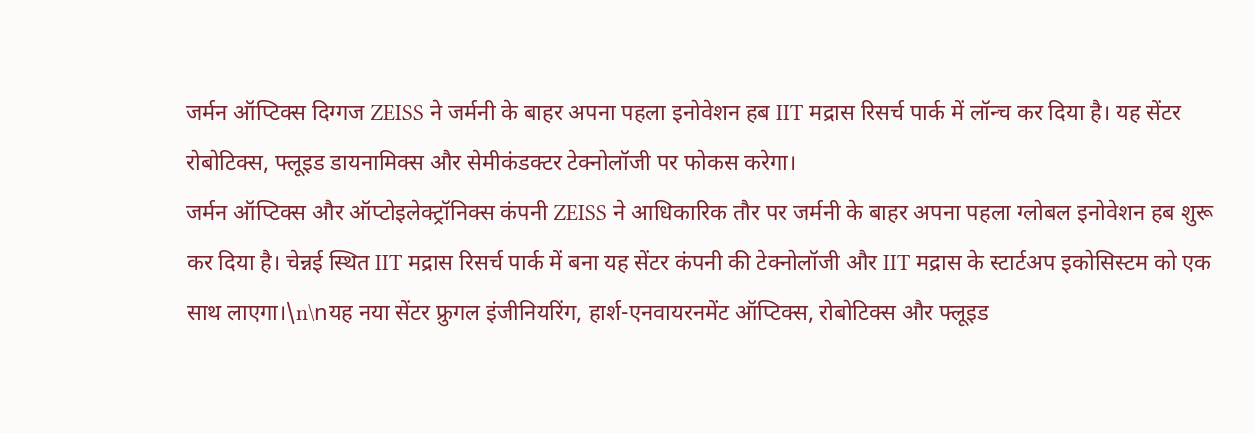जर्मन ऑप्टिक्स दिग्गज ZEISS ने जर्मनी के बाहर अपना पहला इनोवेशन हब IIT मद्रास रिसर्च पार्क में लॉन्च कर दिया है। यह सेंटर रोबोटिक्स, फ्लूइड डायनामिक्स और सेमीकंडक्टर टेक्नोलॉजी पर फोकस करेगा।
जर्मन ऑप्टिक्स और ऑप्टोइलेक्ट्रॉनिक्स कंपनी ZEISS ने आधिकारिक तौर पर जर्मनी के बाहर अपना पहला ग्लोबल इनोवेशन हब शुरू कर दिया है। चेन्नई स्थित IIT मद्रास रिसर्च पार्क में बना यह सेंटर कंपनी की टेक्नोलॉजी और IIT मद्रास के स्टार्टअप इकोसिस्टम को एक साथ लाएगा।\n\nयह नया सेंटर फ्रुगल इंजीनियरिंग, हार्श-एनवायरनमेंट ऑप्टिक्स, रोबोटिक्स और फ्लूइड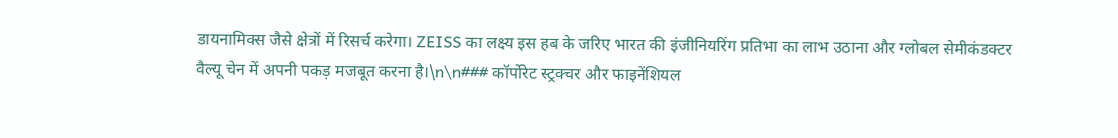डायनामिक्स जैसे क्षेत्रों में रिसर्च करेगा। ZEISS का लक्ष्य इस हब के जरिए भारत की इंजीनियरिंग प्रतिभा का लाभ उठाना और ग्लोबल सेमीकंडक्टर वैल्यू चेन में अपनी पकड़ मजबूत करना है।\n\n### कॉर्पोरेट स्ट्रक्चर और फाइनेंशियल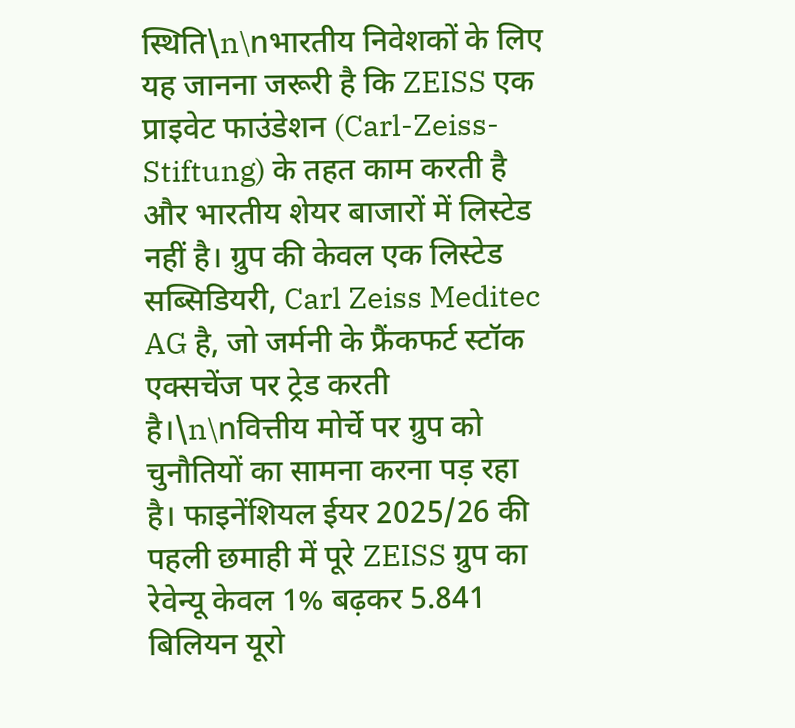स्थिति\n\nभारतीय निवेशकों के लिए यह जानना जरूरी है कि ZEISS एक प्राइवेट फाउंडेशन (Carl-Zeiss-Stiftung) के तहत काम करती है और भारतीय शेयर बाजारों में लिस्टेड नहीं है। ग्रुप की केवल एक लिस्टेड सब्सिडियरी, Carl Zeiss Meditec AG है, जो जर्मनी के फ्रैंकफर्ट स्टॉक एक्सचेंज पर ट्रेड करती है।\n\nवित्तीय मोर्चे पर ग्रुप को चुनौतियों का सामना करना पड़ रहा है। फाइनेंशियल ईयर 2025/26 की पहली छमाही में पूरे ZEISS ग्रुप का रेवेन्यू केवल 1% बढ़कर 5.841 बिलियन यूरो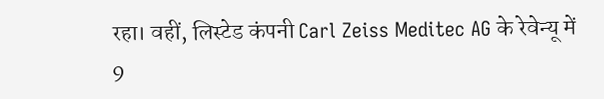रहा। वहीं, लिस्टेड कंपनी Carl Zeiss Meditec AG के रेवेन्यू में 9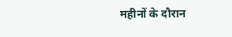महीनों के दौरान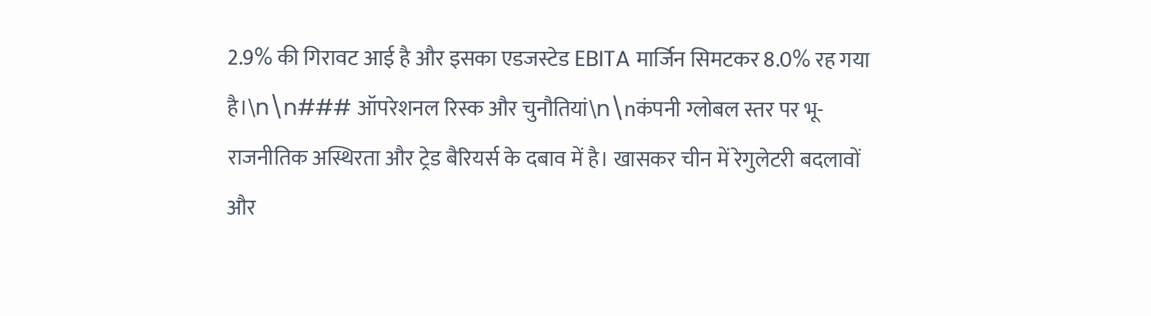2.9% की गिरावट आई है और इसका एडजस्टेड EBITA मार्जिन सिमटकर 8.0% रह गया है।\n\n### ऑपरेशनल रिस्क और चुनौतियां\n\nकंपनी ग्लोबल स्तर पर भू-राजनीतिक अस्थिरता और ट्रेड बैरियर्स के दबाव में है। खासकर चीन में रेगुलेटरी बदलावों और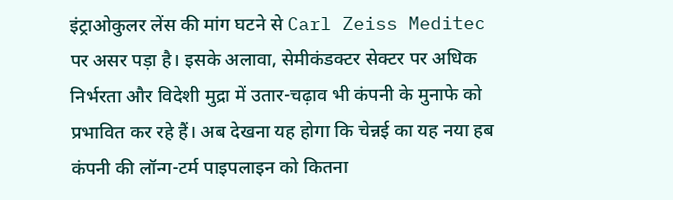इंट्राओकुलर लेंस की मांग घटने से Carl Zeiss Meditec पर असर पड़ा है। इसके अलावा, सेमीकंडक्टर सेक्टर पर अधिक निर्भरता और विदेशी मुद्रा में उतार-चढ़ाव भी कंपनी के मुनाफे को प्रभावित कर रहे हैं। अब देखना यह होगा कि चेन्नई का यह नया हब कंपनी की लॉन्ग-टर्म पाइपलाइन को कितना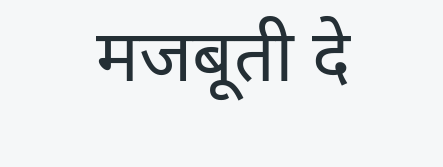मजबूती दे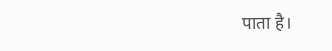पाता है।